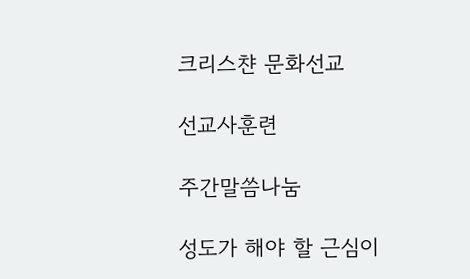크리스챤 문화선교

선교사훈련

주간말씀나눔

성도가 해야 할 근심이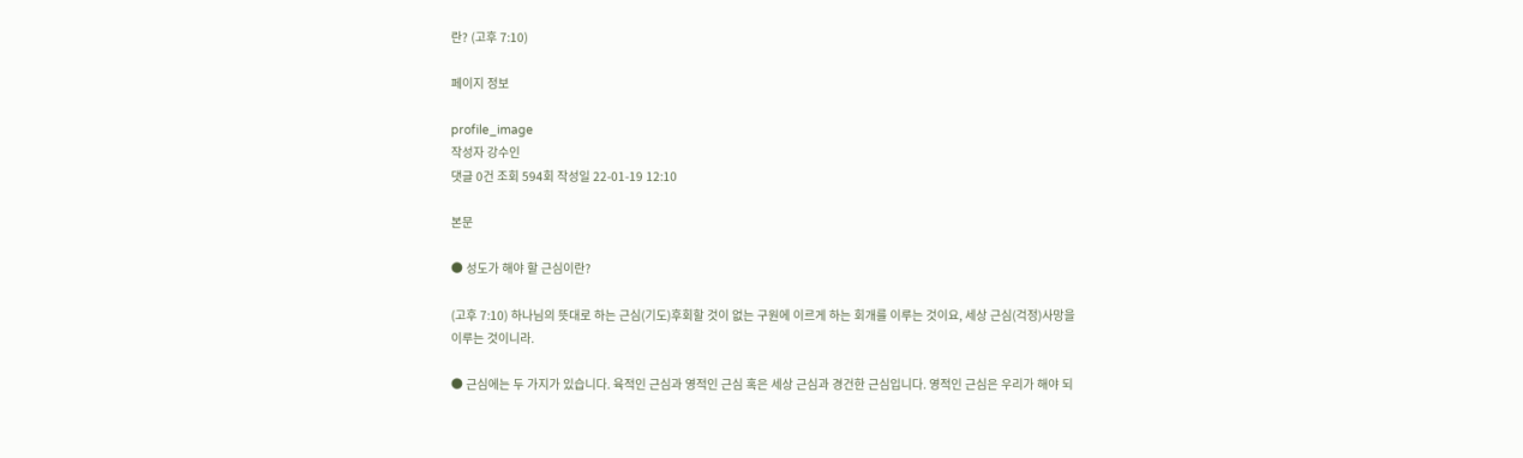란? (고후 7:10)

페이지 정보

profile_image
작성자 강수인
댓글 0건 조회 594회 작성일 22-01-19 12:10

본문

● 성도가 해야 할 근심이란?

(고후 7:10) 하나님의 뜻대로 하는 근심(기도)후회할 것이 없는 구원에 이르게 하는 회개를 이루는 것이요, 세상 근심(걱정)사망을 이루는 것이니라.

● 근심에는 두 가지가 있습니다. 육적인 근심과 영적인 근심 혹은 세상 근심과 경건한 근심입니다. 영적인 근심은 우리가 해야 되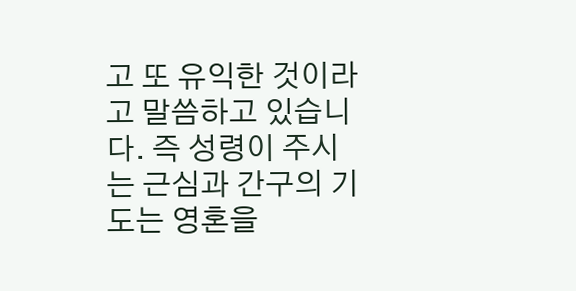고 또 유익한 것이라고 말씀하고 있습니다. 즉 성령이 주시는 근심과 간구의 기도는 영혼을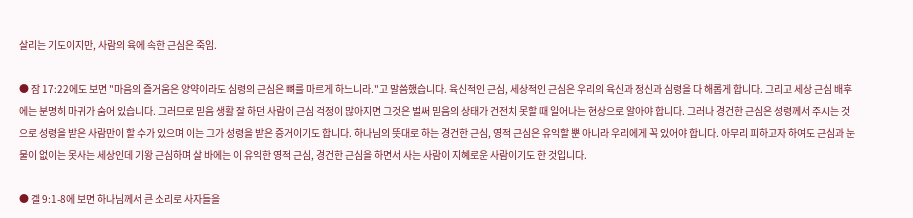살리는 기도이지만, 사람의 육에 속한 근심은 죽임.

● 잠 17:22에도 보면 "마음의 즐거움은 양약이라도 심령의 근심은 뼈를 마르게 하느니라."고 말씀했습니다. 육신적인 근심, 세상적인 근심은 우리의 육신과 정신과 심령을 다 해롭게 합니다. 그리고 세상 근심 배후에는 분명히 마귀가 숨어 있습니다. 그러므로 믿음 생활 잘 하던 사람이 근심 걱정이 많아지면 그것은 벌써 믿음의 상태가 건전치 못할 때 일어나는 현상으로 알아야 합니다. 그러나 경건한 근심은 성령께서 주시는 것으로 성령을 받은 사람만이 할 수가 있으며 이는 그가 성령을 받은 증거이기도 합니다. 하나님의 뜻대로 하는 경건한 근심, 영적 근심은 유익할 뿐 아니라 우리에게 꼭 있어야 합니다. 아무리 피하고자 하여도 근심과 눈물이 없이는 못사는 세상인데 기왕 근심하며 살 바에는 이 유익한 영적 근심, 경건한 근심을 하면서 사는 사람이 지혜로운 사람이기도 한 것입니다.

● 겔 9:1-8에 보면 하나님께서 큰 소리로 사자들을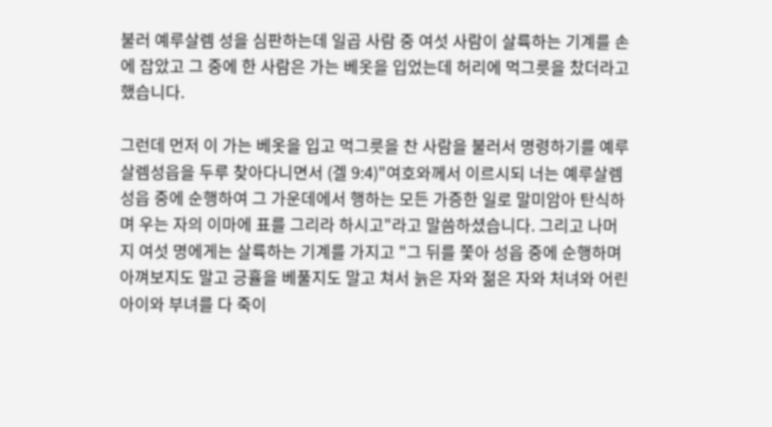불러 예루살렘 성을 심판하는데 일곱 사람 중 여섯 사람이 살륙하는 기계를 손에 잡았고 그 중에 한 사람은 가는 베옷을 입었는데 허리에 먹그릇을 찼더라고 했습니다.

그런데 먼저 이 가는 베옷을 입고 먹그릇을 찬 사람을 불러서 명령하기를 예루살렘성읍을 두루 찾아다니면서 (겔 9:4)"여호와께서 이르시되 너는 예루살렘 성읍 중에 순행하여 그 가운데에서 행하는 모든 가증한 일로 말미암아 탄식하며 우는 자의 이마에 표를 그리라 하시고"라고 말씀하셨습니다. 그리고 나머지 여섯 명에게는 살륙하는 기계를 가지고 "그 뒤를 쫓아 성읍 중에 순행하며 아껴보지도 말고 긍휼을 베풀지도 말고 쳐서 늙은 자와 젊은 자와 처녀와 어린 아이와 부녀를 다 죽이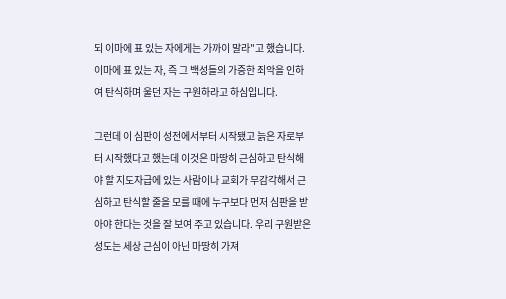되 이마에 표 있는 자에게는 가까이 말라"고 했습니다. 이마에 표 있는 자, 즉 그 백성들의 가증한 죄악을 인하여 탄식하며 울던 자는 구원하라고 하심입니다.

그런데 이 심판이 성전에서부터 시작됐고 늙은 자로부터 시작했다고 했는데 이것은 마땅히 근심하고 탄식해야 할 지도자급에 있는 사람이나 교회가 무감각해서 근심하고 탄식할 줄을 모를 때에 누구보다 먼저 심판을 받아야 한다는 것을 잘 보여 주고 있습니다. 우리 구원받은 성도는 세상 근심이 아닌 마땅히 가져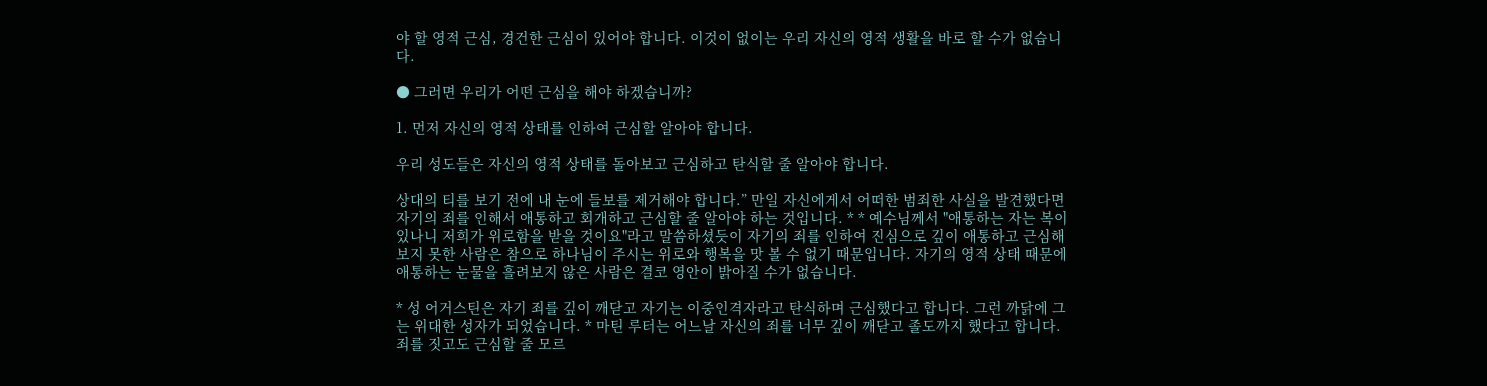야 할 영적 근심, 경건한 근심이 있어야 합니다. 이것이 없이는 우리 자신의 영적 생활을 바로 할 수가 없습니다.

● 그러면 우리가 어떤 근심을 해야 하겠습니까?

1. 먼저 자신의 영적 상태를 인하여 근심할 알아야 합니다.

우리 성도들은 자신의 영적 상태를 돌아보고 근심하고 탄식할 줄 알아야 합니다.

상대의 티를 보기 전에 내 눈에 들보를 제거해야 합니다.” 만일 자신에게서 어떠한 범죄한 사실을 발견했다면 자기의 죄를 인해서 애통하고 회개하고 근심할 줄 알아야 하는 것입니다. * * 예수님께서 "애통하는 자는 복이 있나니 저희가 위로함을 받을 것이요"라고 말씀하셨듯이 자기의 죄를 인하여 진심으로 깊이 애통하고 근심해보지 못한 사람은 참으로 하나님이 주시는 위로와 행복을 맛 볼 수 없기 때문입니다. 자기의 영적 상태 때문에 애통하는 눈물을 흘려보지 않은 사람은 결코 영안이 밝아질 수가 없습니다.

* 성 어거스틴은 자기 죄를 깊이 깨닫고 자기는 이중인격자라고 탄식하며 근심했다고 합니다. 그런 까닭에 그는 위대한 성자가 되었습니다. * 마틴 루터는 어느날 자신의 죄를 너무 깊이 깨닫고 졸도까지 했다고 합니다. 죄를 짓고도 근심할 줄 모르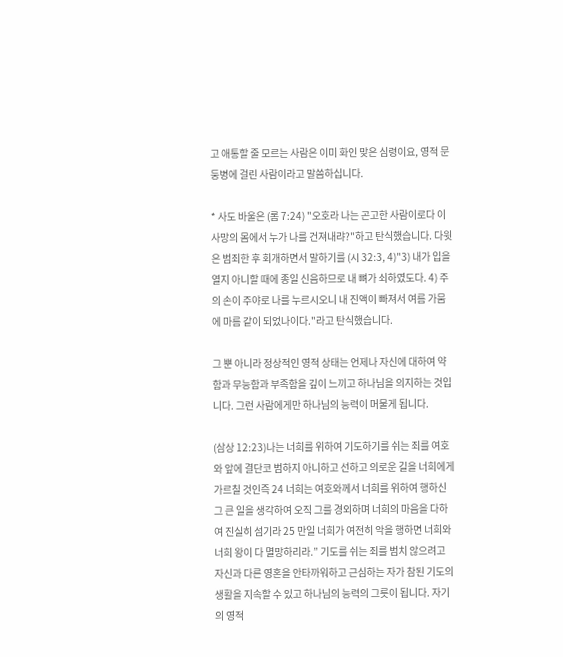고 애통할 줄 모르는 사람은 이미 화인 맞은 심령이요, 영적 문둥병에 걸린 사람이라고 말씀하십니다.

* 사도 바울은 (롬 7:24) "오호라 나는 곤고한 사람이로다 이 사망의 몸에서 누가 나를 건져내랴?"하고 탄식했습니다. 다윗은 범죄한 후 회개하면서 말하기를 (시 32:3, 4)"3) 내가 입을 열지 아니할 때에 종일 신음하므로 내 뼈가 쇠하였도다. 4) 주의 손이 주야로 나를 누르시오니 내 진액이 빠져서 여름 가뭄에 마름 같이 되었나이다."라고 탄식했습니다.

그 뿐 아니라 정상적인 영적 상태는 언제나 자신에 대하여 약함과 무능함과 부족함을 깊이 느끼고 하나님을 의지하는 것입니다. 그런 사람에게만 하나님의 능력이 머물게 됩니다.

(삼상 12:23)나는 너희를 위하여 기도하기를 쉬는 죄를 여호와 앞에 결단코 범하지 아니하고 선하고 의로운 길을 너희에게 가르칠 것인즉 24 너희는 여호와께서 너희를 위하여 행하신 그 큰 일을 생각하여 오직 그를 경외하며 너희의 마음을 다하여 진실히 섬기라 25 만일 너희가 여전히 악을 행하면 너희와 너희 왕이 다 멸망하리라.” 기도를 쉬는 죄를 범치 않으려고 자신과 다른 영혼을 안타까워하고 근심하는 자가 참된 기도의 생활을 지속할 수 있고 하나님의 능력의 그릇이 됩니다. 자기의 영적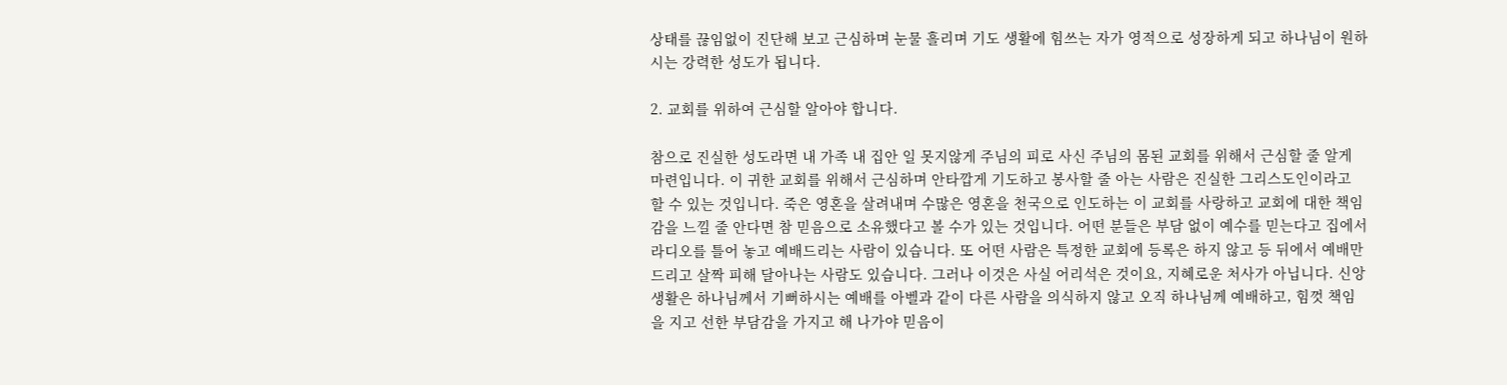상태를 끊임없이 진단해 보고 근심하며 눈물 흘리며 기도 생활에 힘쓰는 자가 영적으로 성장하게 되고 하나님이 원하시는 강력한 성도가 됩니다.

2. 교회를 위하여 근심할 알아야 합니다.

참으로 진실한 성도라면 내 가족 내 집안 일 못지않게 주님의 피로 사신 주님의 몸된 교회를 위해서 근심할 줄 알게 마련입니다. 이 귀한 교회를 위해서 근심하며 안타깝게 기도하고 봉사할 줄 아는 사람은 진실한 그리스도인이라고 할 수 있는 것입니다. 죽은 영혼을 살려내며 수많은 영혼을 천국으로 인도하는 이 교회를 사랑하고 교회에 대한 책임감을 느낄 줄 안다면 참 믿음으로 소유했다고 볼 수가 있는 것입니다. 어떤 분들은 부담 없이 예수를 믿는다고 집에서 라디오를 틀어 놓고 예배드리는 사람이 있습니다. 또 어떤 사람은 특정한 교회에 등록은 하지 않고 등 뒤에서 예배만 드리고 살짝 피해 달아나는 사람도 있습니다. 그러나 이것은 사실 어리석은 것이요, 지혜로운 처사가 아닙니다. 신앙생활은 하나님께서 기뻐하시는 예배를 아벨과 같이 다른 사람을 의식하지 않고 오직 하나님께 예배하고, 힘껏 책임을 지고 선한 부담감을 가지고 해 나가야 믿음이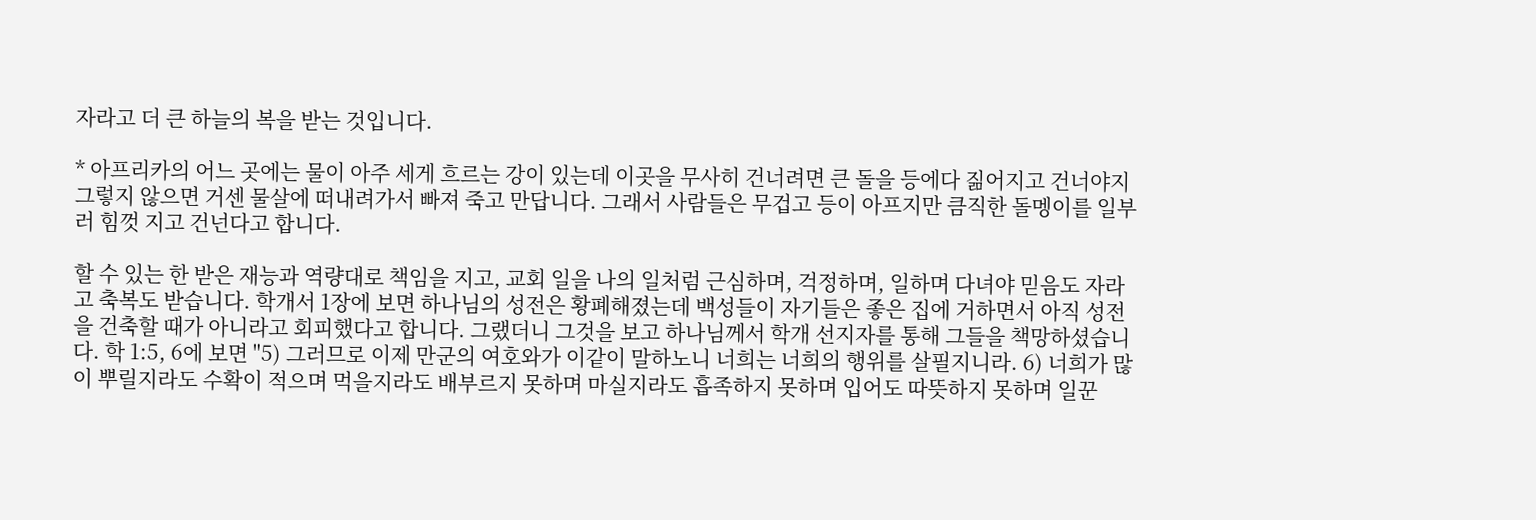자라고 더 큰 하늘의 복을 받는 것입니다.

* 아프리카의 어느 곳에는 물이 아주 세게 흐르는 강이 있는데 이곳을 무사히 건너려면 큰 돌을 등에다 짊어지고 건너야지 그렇지 않으면 거센 물살에 떠내려가서 빠져 죽고 만답니다. 그래서 사람들은 무겁고 등이 아프지만 큼직한 돌멩이를 일부러 힘껏 지고 건넌다고 합니다.

할 수 있는 한 받은 재능과 역량대로 책임을 지고, 교회 일을 나의 일처럼 근심하며, 걱정하며, 일하며 다녀야 믿음도 자라고 축복도 받습니다. 학개서 1장에 보면 하나님의 성전은 황폐해졌는데 백성들이 자기들은 좋은 집에 거하면서 아직 성전을 건축할 때가 아니라고 회피했다고 합니다. 그랬더니 그것을 보고 하나님께서 학개 선지자를 통해 그들을 책망하셨습니다. 학 1:5, 6에 보면 "5) 그러므로 이제 만군의 여호와가 이같이 말하노니 너희는 너희의 행위를 살필지니라. 6) 너희가 많이 뿌릴지라도 수확이 적으며 먹을지라도 배부르지 못하며 마실지라도 흡족하지 못하며 입어도 따뜻하지 못하며 일꾼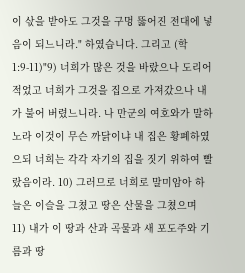이 삯을 받아도 그것을 구멍 뚫어진 전대에 넣음이 되느니라." 하였습니다. 그리고 (학 1:9-11)"9) 너희가 많은 것을 바랐으나 도리어 적었고 너희가 그것을 집으로 가져갔으나 내가 불어 버렸느니라. 나 만군의 여호와가 말하노라 이것이 무슨 까닭이냐 내 집은 황폐하였으되 너희는 각각 자기의 집을 짓기 위하여 빨랐음이라. 10) 그러므로 너희로 말미암아 하늘은 이슬을 그쳤고 땅은 산물을 그쳤으며 11) 내가 이 땅과 산과 곡물과 새 포도주와 기름과 땅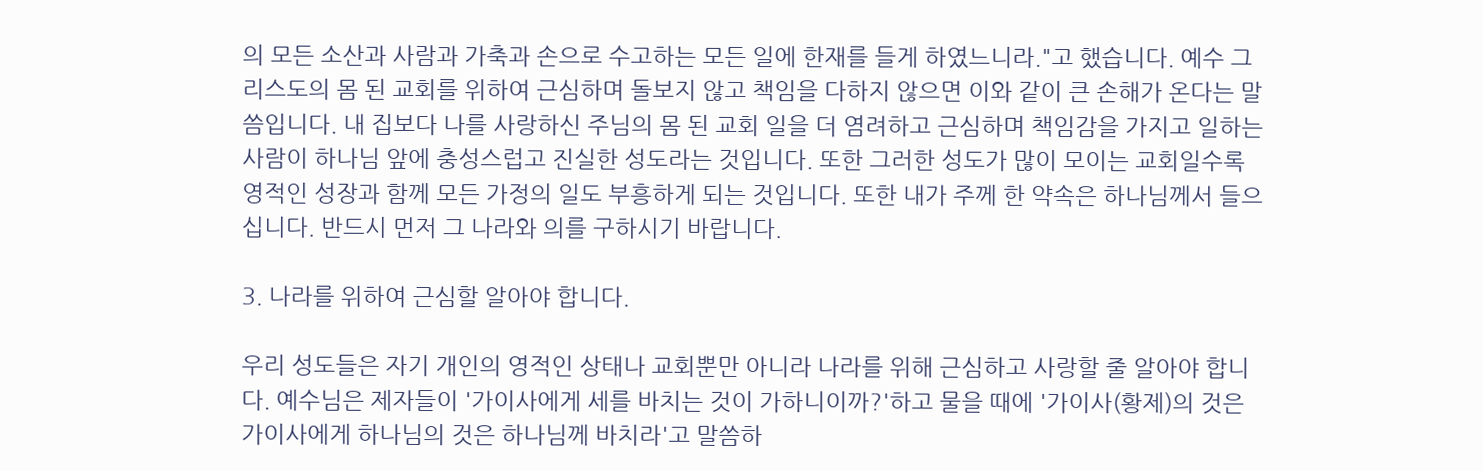의 모든 소산과 사람과 가축과 손으로 수고하는 모든 일에 한재를 들게 하였느니라."고 했습니다. 예수 그리스도의 몸 된 교회를 위하여 근심하며 돌보지 않고 책임을 다하지 않으면 이와 같이 큰 손해가 온다는 말씀입니다. 내 집보다 나를 사랑하신 주님의 몸 된 교회 일을 더 염려하고 근심하며 책임감을 가지고 일하는 사람이 하나님 앞에 충성스럽고 진실한 성도라는 것입니다. 또한 그러한 성도가 많이 모이는 교회일수록 영적인 성장과 함께 모든 가정의 일도 부흥하게 되는 것입니다. 또한 내가 주께 한 약속은 하나님께서 들으십니다. 반드시 먼저 그 나라와 의를 구하시기 바랍니다.

3. 나라를 위하여 근심할 알아야 합니다.

우리 성도들은 자기 개인의 영적인 상태나 교회뿐만 아니라 나라를 위해 근심하고 사랑할 줄 알아야 합니다. 예수님은 제자들이 '가이사에게 세를 바치는 것이 가하니이까?'하고 물을 때에 '가이사(황제)의 것은 가이사에게 하나님의 것은 하나님께 바치라'고 말씀하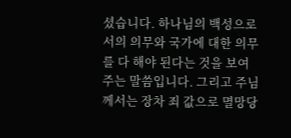셨습니다. 하나님의 백성으로서의 의무와 국가에 대한 의무를 다 해야 된다는 것을 보여 주는 말씀입니다. 그리고 주님께서는 장차 죄 값으로 멸망당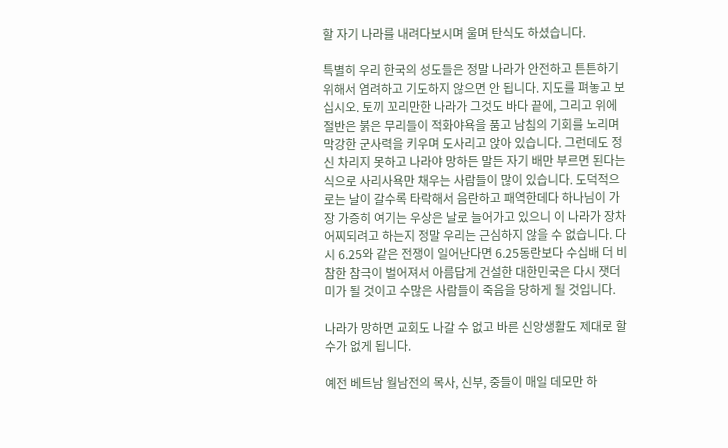할 자기 나라를 내려다보시며 울며 탄식도 하셨습니다.

특별히 우리 한국의 성도들은 정말 나라가 안전하고 튼튼하기 위해서 염려하고 기도하지 않으면 안 됩니다. 지도를 펴놓고 보십시오. 토끼 꼬리만한 나라가 그것도 바다 끝에, 그리고 위에 절반은 붉은 무리들이 적화야욕을 품고 남침의 기회를 노리며 막강한 군사력을 키우며 도사리고 앉아 있습니다. 그런데도 정신 차리지 못하고 나라야 망하든 말든 자기 배만 부르면 된다는 식으로 사리사욕만 채우는 사람들이 많이 있습니다. 도덕적으로는 날이 갈수록 타락해서 음란하고 패역한데다 하나님이 가장 가증히 여기는 우상은 날로 늘어가고 있으니 이 나라가 장차 어찌되려고 하는지 정말 우리는 근심하지 않을 수 없습니다. 다시 6.25와 같은 전쟁이 일어난다면 6.25동란보다 수십배 더 비참한 참극이 벌어져서 아름답게 건설한 대한민국은 다시 잿더미가 될 것이고 수많은 사람들이 죽음을 당하게 될 것입니다.

나라가 망하면 교회도 나갈 수 없고 바른 신앙생활도 제대로 할 수가 없게 됩니다.

예전 베트남 월남전의 목사, 신부, 중들이 매일 데모만 하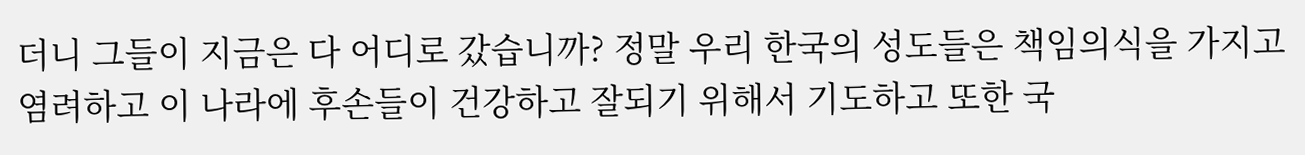더니 그들이 지금은 다 어디로 갔습니까? 정말 우리 한국의 성도들은 책임의식을 가지고 염려하고 이 나라에 후손들이 건강하고 잘되기 위해서 기도하고 또한 국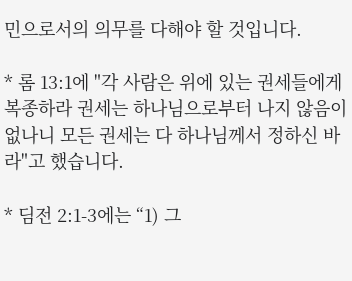민으로서의 의무를 다해야 할 것입니다.

* 롬 13:1에 "각 사람은 위에 있는 권세들에게 복종하라 권세는 하나님으로부터 나지 않음이 없나니 모든 권세는 다 하나님께서 정하신 바라"고 했습니다.

* 딤전 2:1-3에는 “1) 그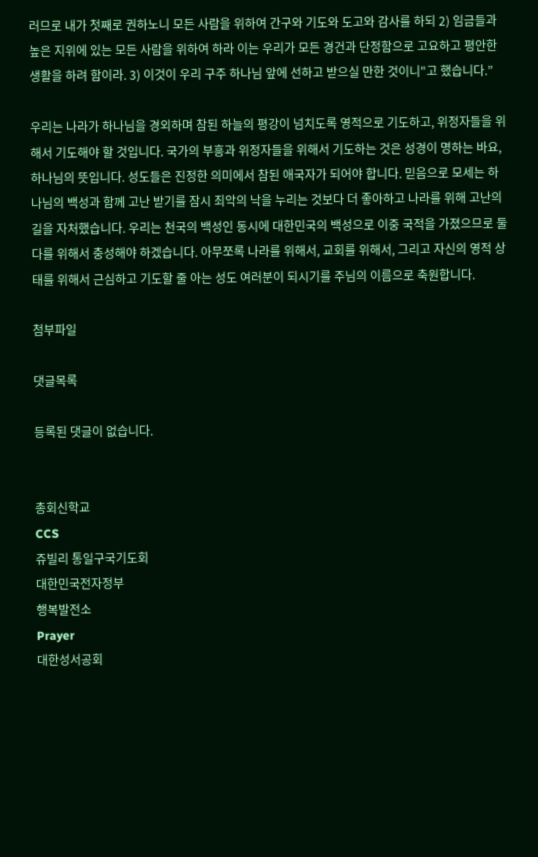러므로 내가 첫째로 권하노니 모든 사람을 위하여 간구와 기도와 도고와 감사를 하되 2) 임금들과 높은 지위에 있는 모든 사람을 위하여 하라 이는 우리가 모든 경건과 단정함으로 고요하고 평안한 생활을 하려 함이라. 3) 이것이 우리 구주 하나님 앞에 선하고 받으실 만한 것이니"고 했습니다.”

우리는 나라가 하나님을 경외하며 참된 하늘의 평강이 넘치도록 영적으로 기도하고, 위정자들을 위해서 기도해야 할 것입니다. 국가의 부흥과 위정자들을 위해서 기도하는 것은 성경이 명하는 바요, 하나님의 뜻입니다. 성도들은 진정한 의미에서 참된 애국자가 되어야 합니다. 믿음으로 모세는 하나님의 백성과 함께 고난 받기를 잠시 죄악의 낙을 누리는 것보다 더 좋아하고 나라를 위해 고난의 길을 자처했습니다. 우리는 천국의 백성인 동시에 대한민국의 백성으로 이중 국적을 가졌으므로 둘 다를 위해서 충성해야 하겠습니다. 아무쪼록 나라를 위해서, 교회를 위해서, 그리고 자신의 영적 상태를 위해서 근심하고 기도할 줄 아는 성도 여러분이 되시기를 주님의 이름으로 축원합니다.

첨부파일

댓글목록

등록된 댓글이 없습니다.


총회신학교
CCS
쥬빌리 통일구국기도회
대한민국전자정부
행복발전소
Prayer
대한성서공회